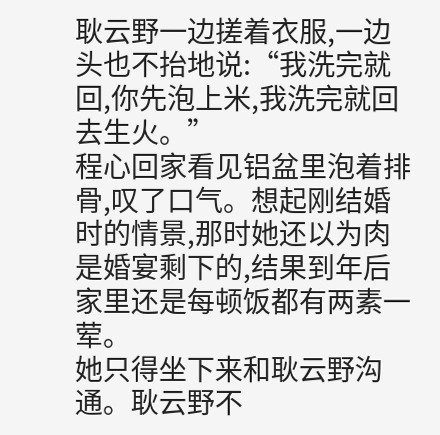耿云野一边搓着衣服,一边头也不抬地说:“我洗完就回,你先泡上米,我洗完就回去生火。”
程心回家看见铝盆里泡着排骨,叹了口气。想起刚结婚时的情景,那时她还以为肉是婚宴剩下的,结果到年后家里还是每顿饭都有两素一荤。
她只得坐下来和耿云野沟通。耿云野不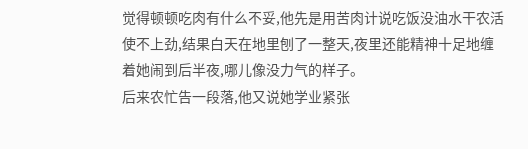觉得顿顿吃肉有什么不妥,他先是用苦肉计说吃饭没油水干农活使不上劲,结果白天在地里刨了一整天,夜里还能精神十足地缠着她闹到后半夜,哪儿像没力气的样子。
后来农忙告一段落,他又说她学业紧张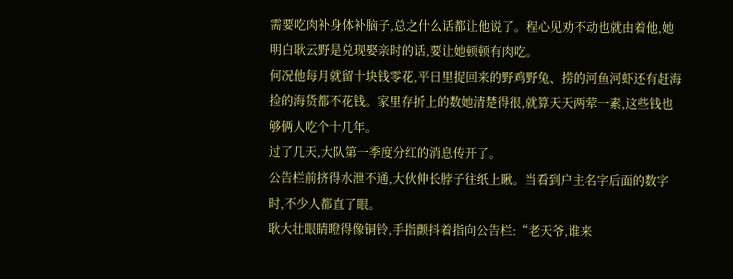需要吃肉补身体补脑子,总之什么话都让他说了。程心见劝不动也就由着他,她明白耿云野是兑现娶亲时的话,要让她顿顿有肉吃。
何况他每月就留十块钱零花,平日里捉回来的野鸡野兔、捞的河鱼河虾还有赶海捡的海货都不花钱。家里存折上的数她清楚得很,就算天天两荤一素,这些钱也够俩人吃个十几年。
过了几天,大队第一季度分红的消息传开了。
公告栏前挤得水泄不通,大伙伸长脖子往纸上瞅。当看到户主名字后面的数字时,不少人都直了眼。
耿大壮眼睛瞪得像铜铃,手指颤抖着指向公告栏:“老天爷,谁来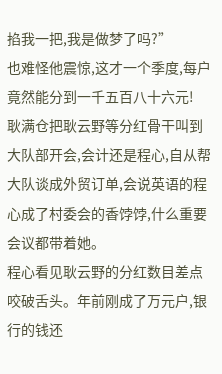掐我一把,我是做梦了吗?”
也难怪他震惊,这才一个季度,每户竟然能分到一千五百八十六元!
耿满仓把耿云野等分红骨干叫到大队部开会,会计还是程心,自从帮大队谈成外贸订单,会说英语的程心成了村委会的香饽饽,什么重要会议都带着她。
程心看见耿云野的分红数目差点咬破舌头。年前刚成了万元户,银行的钱还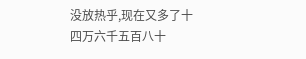没放热乎,现在又多了十四万六千五百八十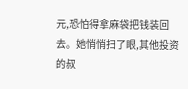元,恐怕得拿麻袋把钱装回去。她悄悄扫了眼,其他投资的叔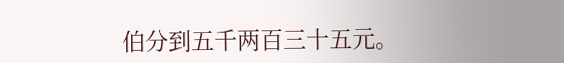伯分到五千两百三十五元。